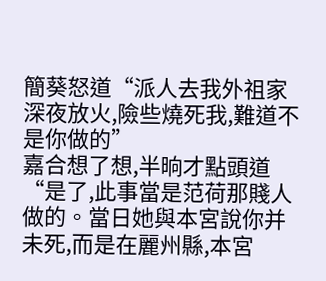簡葵怒道“派人去我外祖家深夜放火,險些燒死我,難道不是你做的”
嘉合想了想,半晌才點頭道“是了,此事當是范荷那賤人做的。當日她與本宮說你并未死,而是在麗州縣,本宮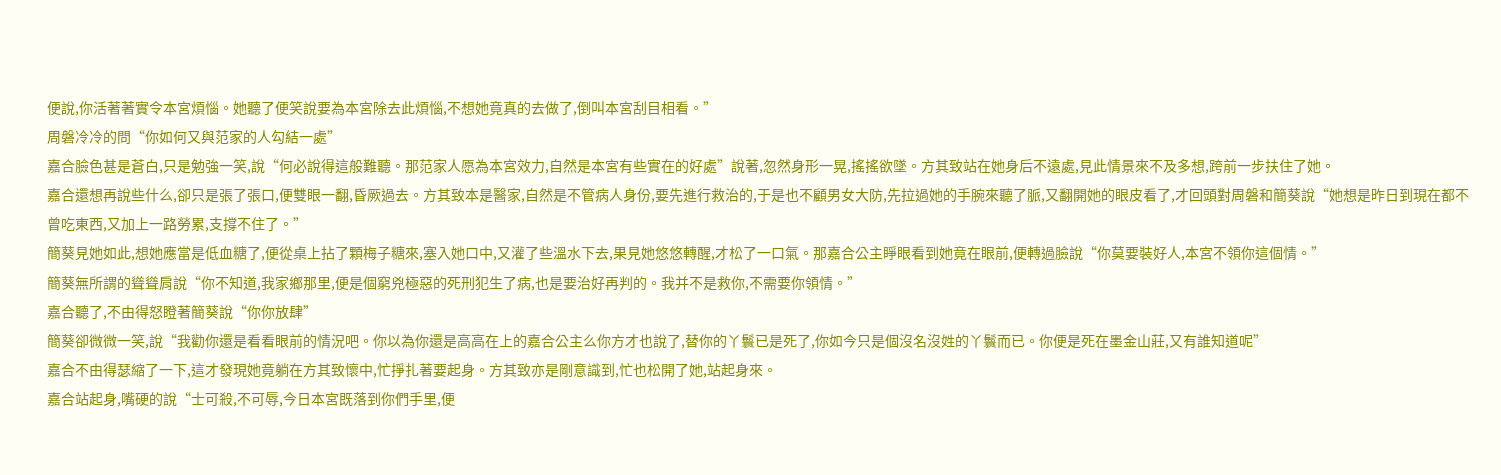便說,你活著著實令本宮煩惱。她聽了便笑說要為本宮除去此煩惱,不想她竟真的去做了,倒叫本宮刮目相看。”
周磐冷冷的問“你如何又與范家的人勾結一處”
嘉合臉色甚是蒼白,只是勉強一笑,說“何必說得這般難聽。那范家人愿為本宮效力,自然是本宮有些實在的好處”說著,忽然身形一晃,搖搖欲墜。方其致站在她身后不遠處,見此情景來不及多想,跨前一步扶住了她。
嘉合還想再說些什么,卻只是張了張口,便雙眼一翻,昏厥過去。方其致本是醫家,自然是不管病人身份,要先進行救治的,于是也不顧男女大防,先拉過她的手腕來聽了脈,又翻開她的眼皮看了,才回頭對周磐和簡葵說“她想是昨日到現在都不曾吃東西,又加上一路勞累,支撐不住了。”
簡葵見她如此,想她應當是低血糖了,便從桌上拈了顆梅子糖來,塞入她口中,又灌了些溫水下去,果見她悠悠轉醒,才松了一口氣。那嘉合公主睜眼看到她竟在眼前,便轉過臉說“你莫要裝好人,本宮不領你這個情。”
簡葵無所謂的聳聳肩說“你不知道,我家鄉那里,便是個窮兇極惡的死刑犯生了病,也是要治好再判的。我并不是救你,不需要你領情。”
嘉合聽了,不由得怒瞪著簡葵說“你你放肆”
簡葵卻微微一笑,說“我勸你還是看看眼前的情況吧。你以為你還是高高在上的嘉合公主么你方才也說了,替你的丫鬟已是死了,你如今只是個沒名沒姓的丫鬟而已。你便是死在墨金山莊,又有誰知道呢”
嘉合不由得瑟縮了一下,這才發現她竟躺在方其致懷中,忙掙扎著要起身。方其致亦是剛意識到,忙也松開了她,站起身來。
嘉合站起身,嘴硬的說“士可殺,不可辱,今日本宮既落到你們手里,便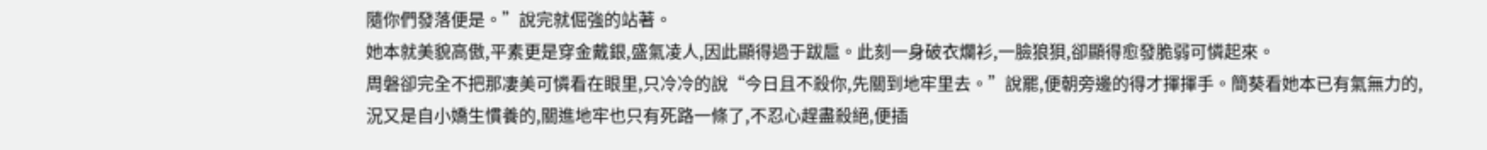隨你們發落便是。”說完就倔強的站著。
她本就美貌高傲,平素更是穿金戴銀,盛氣凌人,因此顯得過于跋扈。此刻一身破衣爛衫,一臉狼狽,卻顯得愈發脆弱可憐起來。
周磐卻完全不把那凄美可憐看在眼里,只冷冷的說“今日且不殺你,先關到地牢里去。”說罷,便朝旁邊的得才揮揮手。簡葵看她本已有氣無力的,況又是自小嬌生慣養的,關進地牢也只有死路一條了,不忍心趕盡殺絕,便插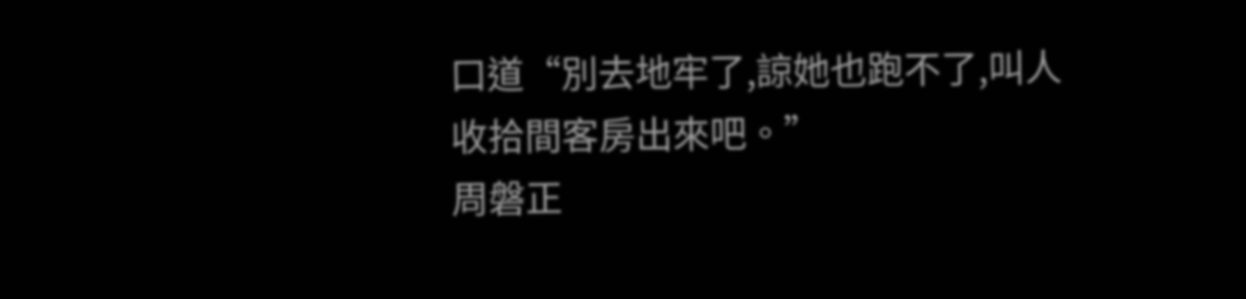口道“別去地牢了,諒她也跑不了,叫人收拾間客房出來吧。”
周磐正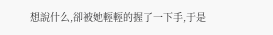想說什么,卻被她輕輕的握了一下手,于是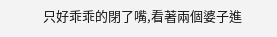只好乖乖的閉了嘴,看著兩個婆子進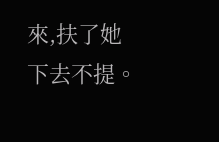來,扶了她下去不提。